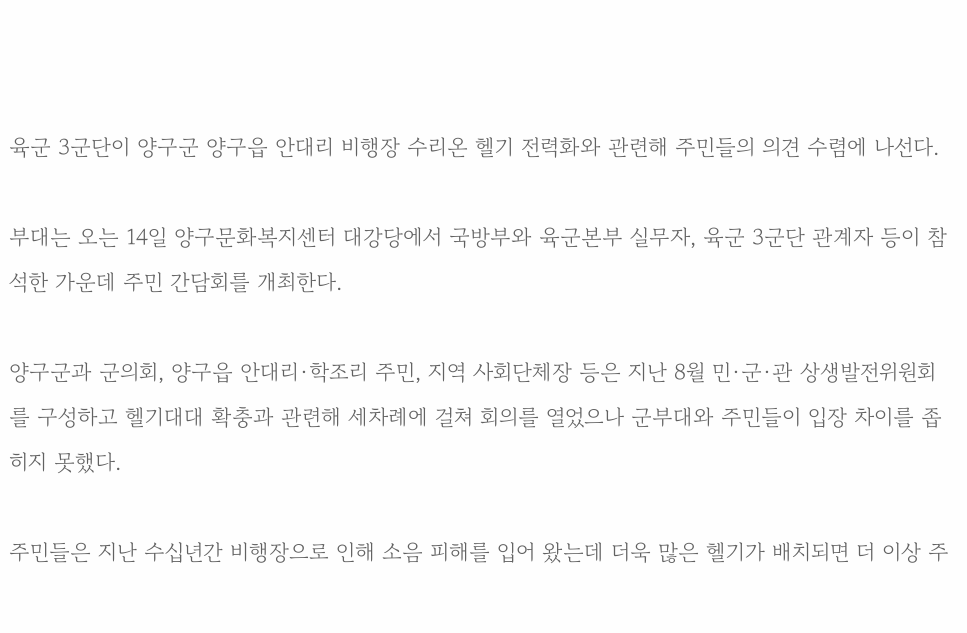육군 3군단이 양구군 양구읍 안대리 비행장 수리온 헬기 전력화와 관련해 주민들의 의견 수렴에 나선다.

부대는 오는 14일 양구문화복지센터 대강당에서 국방부와 육군본부 실무자, 육군 3군단 관계자 등이 참석한 가운데 주민 간담회를 개최한다.

양구군과 군의회, 양구읍 안대리·학조리 주민, 지역 사회단체장 등은 지난 8월 민·군·관 상생발전위원회를 구성하고 헬기대대 확충과 관련해 세차례에 걸쳐 회의를 열었으나 군부대와 주민들이 입장 차이를 좁히지 못했다.

주민들은 지난 수십년간 비행장으로 인해 소음 피해를 입어 왔는데 더욱 많은 헬기가 배치되면 더 이상 주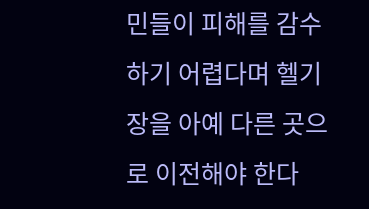민들이 피해를 감수하기 어렵다며 헬기장을 아예 다른 곳으로 이전해야 한다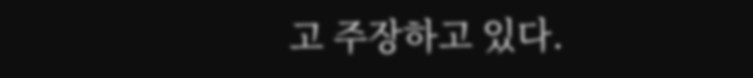고 주장하고 있다.